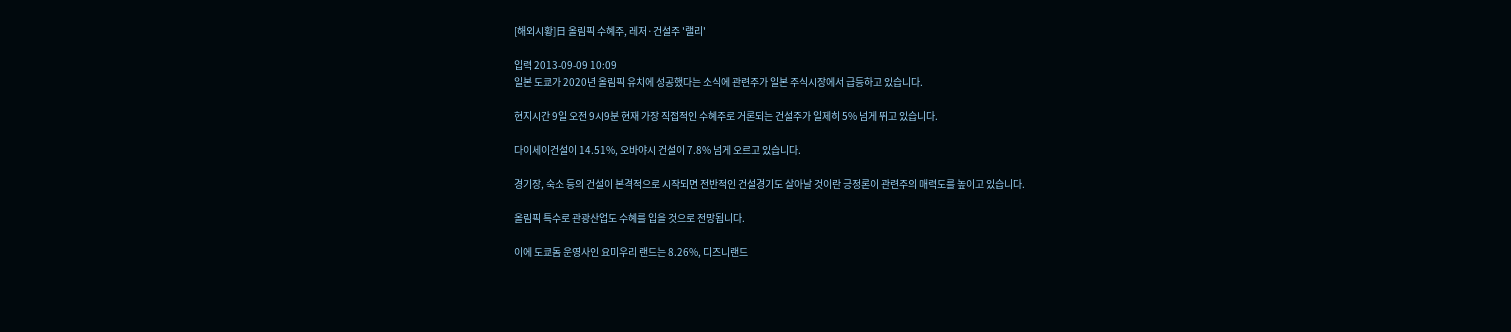[해외시황]日 올림픽 수혜주, 레저·건설주 '랠리'

입력 2013-09-09 10:09
일본 도쿄가 2020년 올림픽 유치에 성공했다는 소식에 관련주가 일본 주식시장에서 급등하고 있습니다.

현지시간 9일 오전 9시9분 현재 가장 직접적인 수혜주로 거론되는 건설주가 일제히 5% 넘게 뛰고 있습니다.

다이세이건설이 14.51%, 오바야시 건설이 7.8% 넘게 오르고 있습니다.

경기장, 숙소 등의 건설이 본격적으로 시작되면 전반적인 건설경기도 살아날 것이란 긍정론이 관련주의 매력도를 높이고 있습니다.

올림픽 특수로 관광산업도 수혜를 입을 것으로 전망됩니다.

이에 도쿄돔 운영사인 요미우리 랜드는 8.26%, 디즈니랜드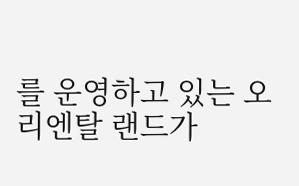를 운영하고 있는 오리엔탈 랜드가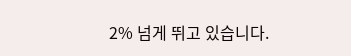2% 넘게 뛰고 있습니다.